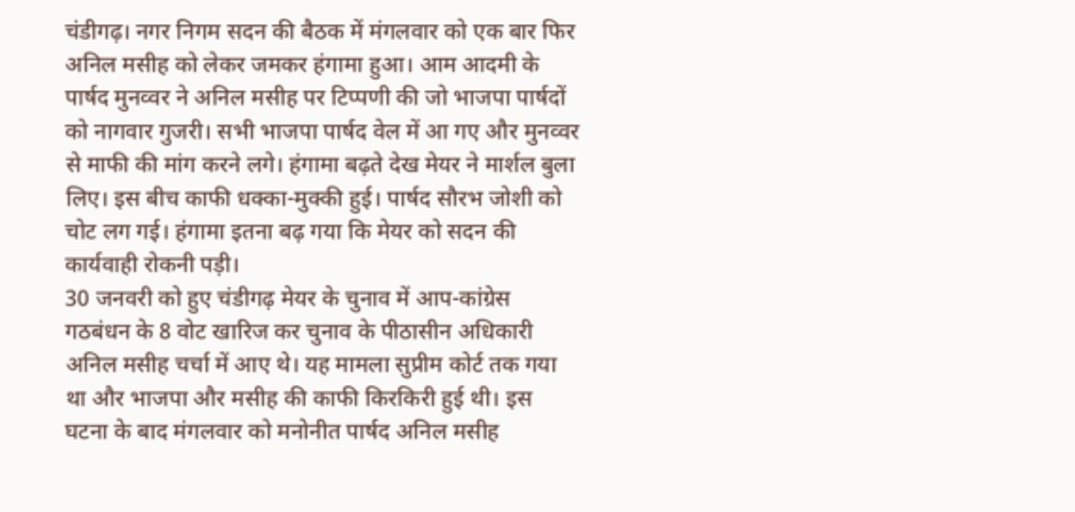चंडीगढ़। नगर निगम सदन की बैठक में मंगलवार को एक बार फिर अनिल मसीह को लेकर जमकर हंगामा हुआ। आम आदमी के पार्षद मुनव्वर ने अनिल मसीह पर टिप्पणी की जो भाजपा पार्षदों को नागवार गुजरी। सभी भाजपा पार्षद वेल में आ गए और मुनव्वर से माफी की मांग करने लगे। हंगामा बढ़ते देख मेयर ने मार्शल बुला लिए। इस बीच काफी धक्का-मुक्की हुई। पार्षद सौरभ जोशी को चोट लग गई। हंगामा इतना बढ़ गया कि मेयर को सदन की कार्यवाही रोकनी पड़ी।
30 जनवरी को हुए चंडीगढ़ मेयर के चुनाव में आप-कांग्रेस गठबंधन के 8 वोट खारिज कर चुनाव के पीठासीन अधिकारी अनिल मसीह चर्चा में आए थे। यह मामला सुप्रीम कोर्ट तक गया था और भाजपा और मसीह की काफी किरकिरी हुई थी। इस घटना के बाद मंगलवार को मनोनीत पार्षद अनिल मसीह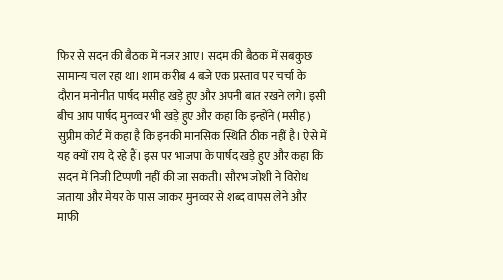फिर से सदन की बैठक में नजर आए। सदम की बैठक में सबकुछ सामान्य चल रहा था। शाम करीब 4 बजे एक प्रस्ताव पर चर्चा के दौरान मनोनीत पार्षद मसीह खड़े हुए और अपनी बात रखने लगे। इसी बीच आप पार्षद मुनव्वर भी खड़े हुए और कहा कि इन्होंने (मसीह) सुप्रीम कोर्ट में कहा है कि इनकी मानसिक स्थिति ठीक नहीं है। ऐसे में यह क्यों राय दे रहे हैं। इस पर भाजपा के पार्षद खड़े हुए और कहा कि सदन में निजी टिप्पणी नहीं की जा सकती। सौरभ जोशी ने विरोध जताया और मेयर के पास जाकर मुनव्वर से शब्द वापस लेने और माफी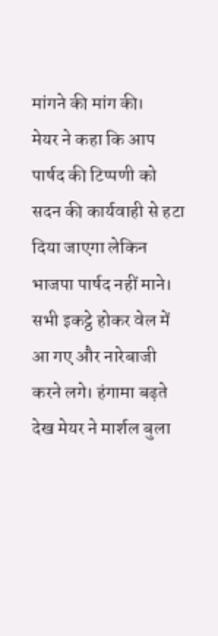मांगने की मांग की।
मेयर ने कहा कि आप पार्षद की टिप्पणी को सदन की कार्यवाही से हटा दिया जाएगा लेकिन भाजपा पार्षद नहीं माने। सभी इकट्ठे होकर वेल में आ गए और नारेबाजी करने लगे। हंगामा बढ़ते देख मेयर ने मार्शल बुला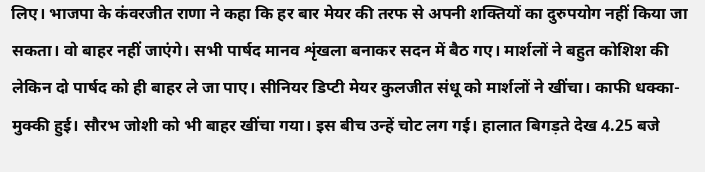लिए। भाजपा के कंवरजीत राणा ने कहा कि हर बार मेयर की तरफ से अपनी शक्तियों का दुरुपयोग नहीं किया जा सकता। वो बाहर नहीं जाएंगे। सभी पार्षद मानव शृंखला बनाकर सदन में बैठ गए। मार्शलों ने बहुत कोशिश की लेकिन दो पार्षद को ही बाहर ले जा पाए। सीनियर डिप्टी मेयर कुलजीत संधू को मार्शलों ने खींचा। काफी धक्का-मुक्की हुई। सौरभ जोशी को भी बाहर खींचा गया। इस बीच उन्हें चोट लग गई। हालात बिगड़ते देख 4.25 बजे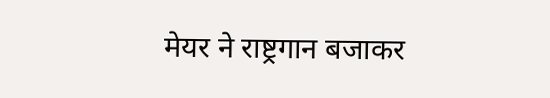मेयर ने राष्ट्रगान बजाकर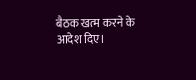बैठक खत्म करने के आदेश दिए।